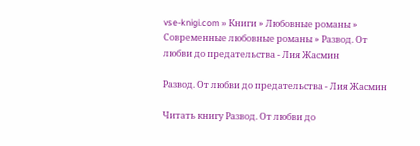vse-knigi.com » Книги » Любовные романы » Современные любовные романы » Развод. От любви до предательства - Лия Жасмин

Развод. От любви до предательства - Лия Жасмин

Читать книгу Развод. От любви до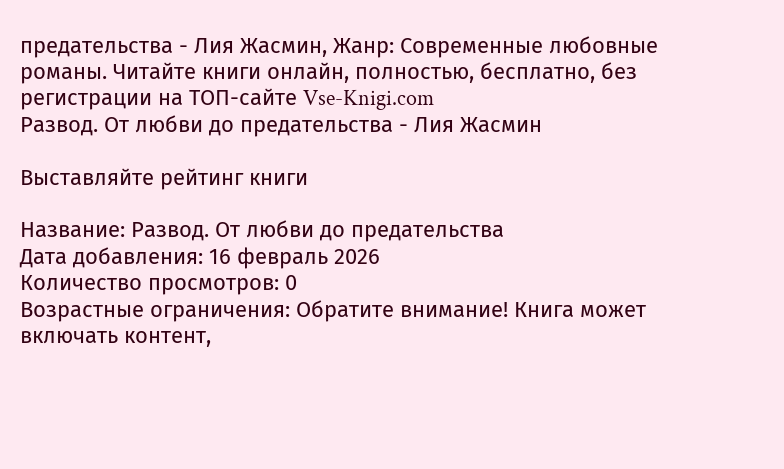предательства - Лия Жасмин, Жанр: Современные любовные романы. Читайте книги онлайн, полностью, бесплатно, без регистрации на ТОП-сайте Vse-Knigi.com
Развод. От любви до предательства - Лия Жасмин

Выставляйте рейтинг книги

Название: Развод. От любви до предательства
Дата добавления: 16 февраль 2026
Количество просмотров: 0
Возрастные ограничения: Обратите внимание! Книга может включать контент,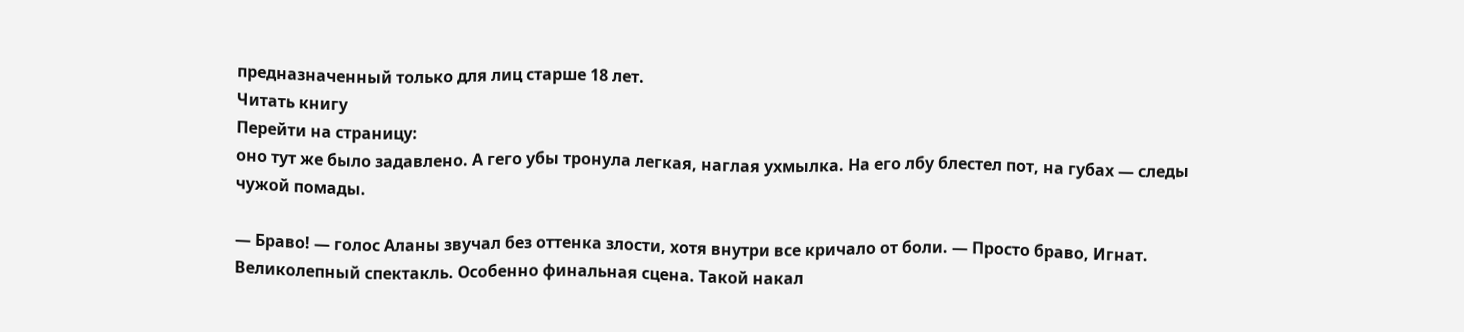предназначенный только для лиц старше 18 лет.
Читать книгу
Перейти на страницу:
оно тут же было задавлено. А гего убы тронула легкая, наглая ухмылка. На его лбу блестел пот, на губах — следы чужой помады.

— Браво! — голос Аланы звучал без оттенка злости, хотя внутри все кричало от боли. — Просто браво, Игнат. Великолепный спектакль. Особенно финальная сцена. Такой накал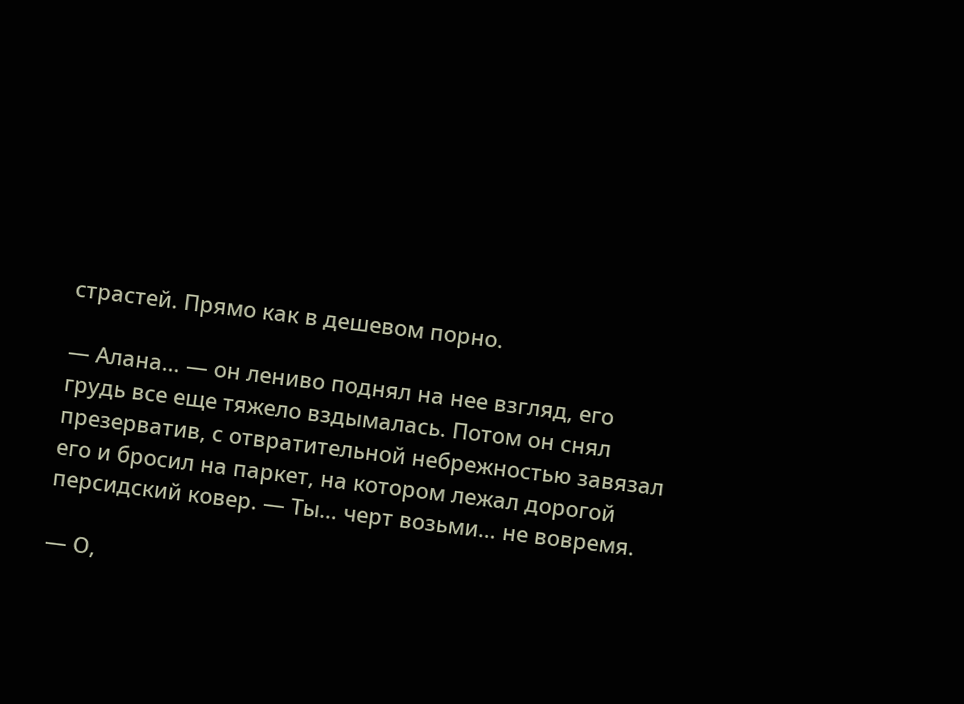страстей. Прямо как в дешевом порно.

— Алана… — он лениво поднял на нее взгляд, его грудь все еще тяжело вздымалась. Потом он снял презерватив, с отвратительной небрежностью завязал его и бросил на паркет, на котором лежал дорогой персидский ковер. — Ты… черт возьми… не вовремя.

— О,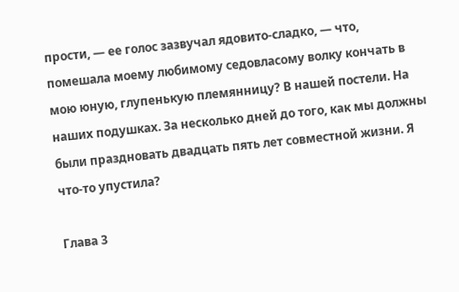прости, — ее голос зазвучал ядовито-сладко, — что, помешала моему любимому седовласому волку кончать в мою юную, глупенькую племянницу? В нашей постели. На наших подушках. За несколько дней до того, как мы должны были праздновать двадцать пять лет совместной жизни. Я что-то упустила?

Глава 3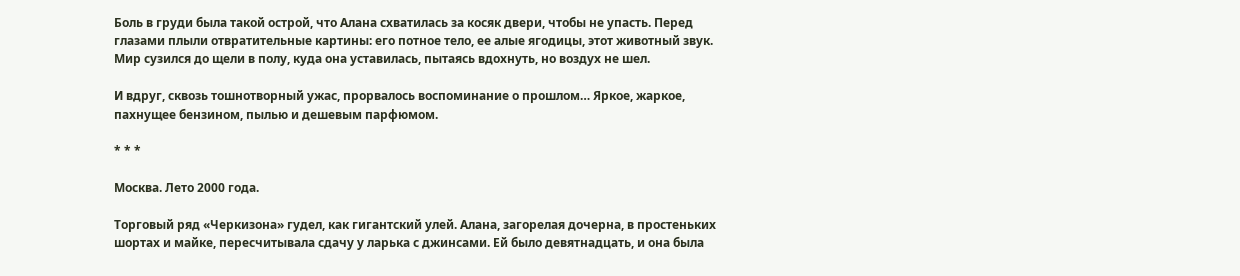Боль в груди была такой острой, что Алана схватилась за косяк двери, чтобы не упасть. Перед глазами плыли отвратительные картины: его потное тело, ее алые ягодицы, этот животный звук. Мир сузился до щели в полу, куда она уставилась, пытаясь вдохнуть, но воздух не шел.

И вдруг, сквозь тошнотворный ужас, прорвалось воспоминание о прошлом… Яркое, жаркое, пахнущее бензином, пылью и дешевым парфюмом.

* * *

Москва. Лето 2000 года.

Торговый ряд «Черкизона» гудел, как гигантский улей. Алана, загорелая дочерна, в простеньких шортах и майке, пересчитывала сдачу у ларька с джинсами. Ей было девятнадцать, и она была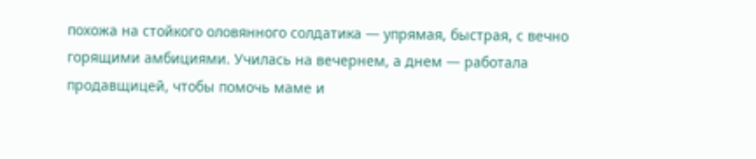похожа на стойкого оловянного солдатика — упрямая, быстрая, с вечно горящими амбициями. Училась на вечернем, а днем — работала продавщицей, чтобы помочь маме и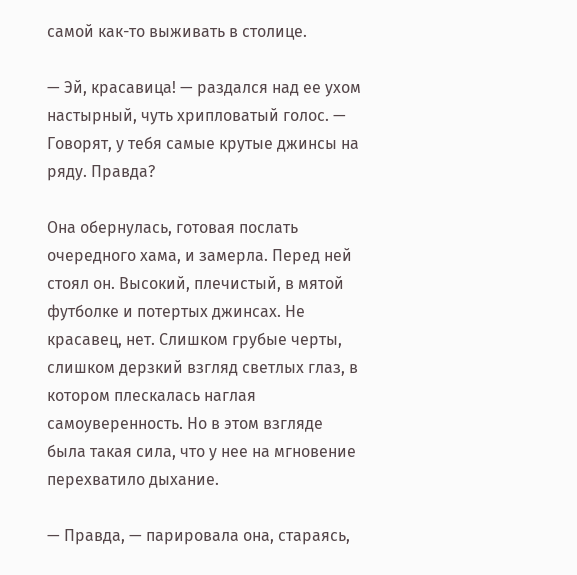самой как-то выживать в столице.

— Эй, красавица! — раздался над ее ухом настырный, чуть хрипловатый голос. — Говорят, у тебя самые крутые джинсы на ряду. Правда?

Она обернулась, готовая послать очередного хама, и замерла. Перед ней стоял он. Высокий, плечистый, в мятой футболке и потертых джинсах. Не красавец, нет. Слишком грубые черты, слишком дерзкий взгляд светлых глаз, в котором плескалась наглая самоуверенность. Но в этом взгляде была такая сила, что у нее на мгновение перехватило дыхание.

— Правда, — парировала она, стараясь,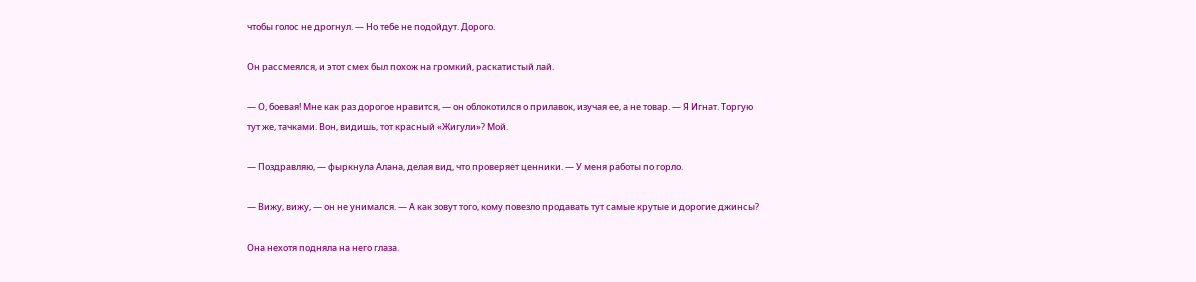чтобы голос не дрогнул. — Но тебе не подойдут. Дорого.

Он рассмеялся, и этот смех был похож на громкий, раскатистый лай.

— О, боевая! Мне как раз дорогое нравится, — он облокотился о прилавок, изучая ее, а не товар. — Я Игнат. Торгую тут же, тачками. Вон, видишь, тот красный «Жигули»? Мой.

— Поздравляю, — фыркнула Алана, делая вид, что проверяет ценники. — У меня работы по горло.

— Вижу, вижу, — он не унимался. — А как зовут того, кому повезло продавать тут самые крутые и дорогие джинсы?

Она нехотя подняла на него глаза.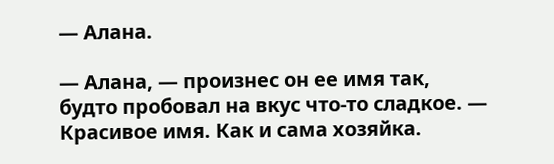— Алана.

— Алана, — произнес он ее имя так, будто пробовал на вкус что-то сладкое. — Красивое имя. Как и сама хозяйка.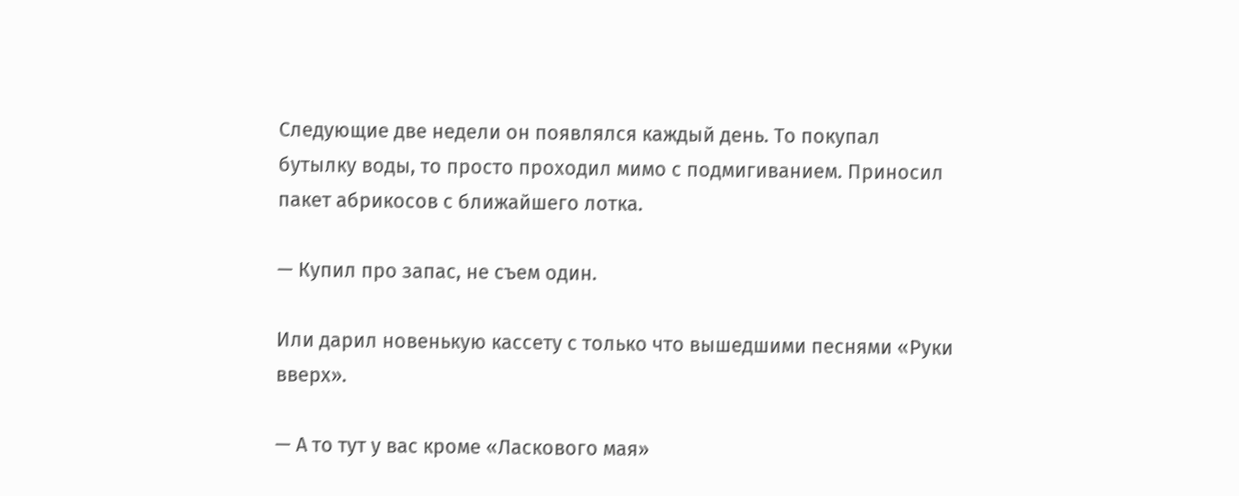Следующие две недели он появлялся каждый день. То покупал бутылку воды, то просто проходил мимо с подмигиванием. Приносил пакет абрикосов с ближайшего лотка.

— Купил про запас, не съем один.

Или дарил новенькую кассету с только что вышедшими песнями «Руки вверх».

— А то тут у вас кроме «Ласкового мая»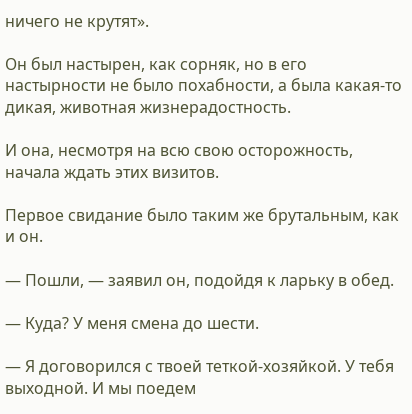ничего не крутят».

Он был настырен, как сорняк, но в его настырности не было похабности, а была какая-то дикая, животная жизнерадостность.

И она, несмотря на всю свою осторожность, начала ждать этих визитов.

Первое свидание было таким же брутальным, как и он.

— Пошли, — заявил он, подойдя к ларьку в обед.

— Куда? У меня смена до шести.

— Я договорился с твоей теткой-хозяйкой. У тебя выходной. И мы поедем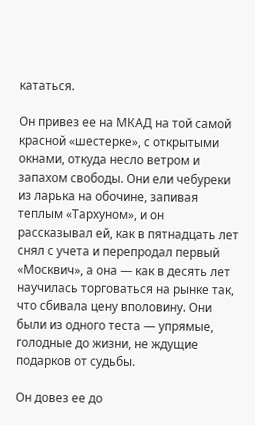кататься.

Он привез ее на МКАД на той самой красной «шестерке», с открытыми окнами, откуда несло ветром и запахом свободы. Они ели чебуреки из ларька на обочине, запивая теплым «Тархуном», и он рассказывал ей, как в пятнадцать лет снял с учета и перепродал первый «Москвич», а она — как в десять лет научилась торговаться на рынке так, что сбивала цену вполовину. Они были из одного теста — упрямые, голодные до жизни, не ждущие подарков от судьбы.

Он довез ее до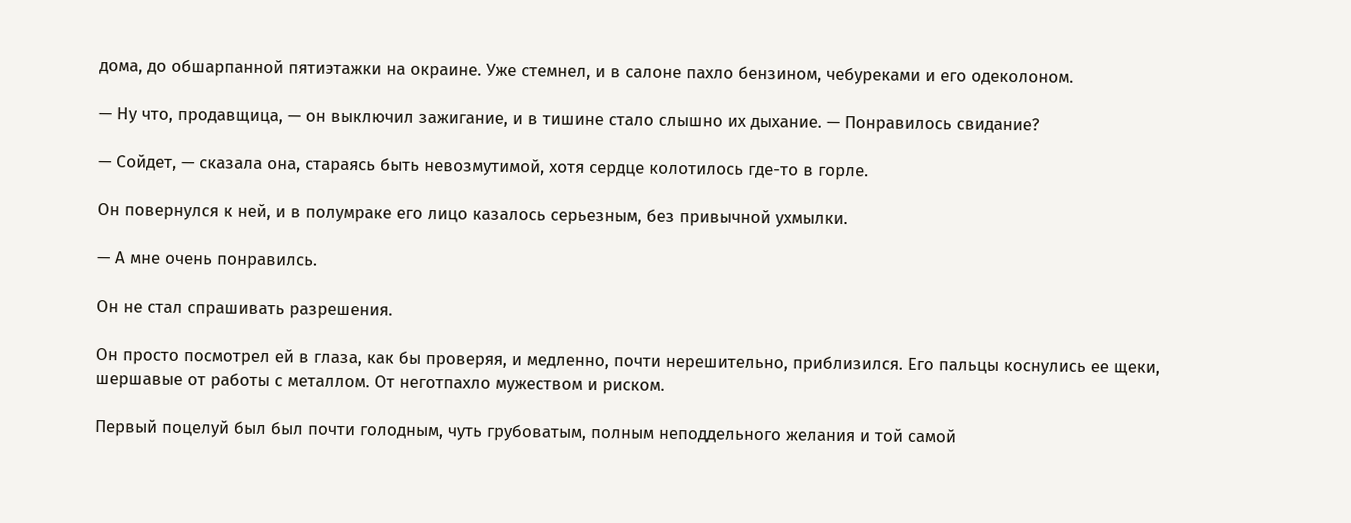дома, до обшарпанной пятиэтажки на окраине. Уже стемнел, и в салоне пахло бензином, чебуреками и его одеколоном.

— Ну что, продавщица, — он выключил зажигание, и в тишине стало слышно их дыхание. — Понравилось свидание?

— Сойдет, — сказала она, стараясь быть невозмутимой, хотя сердце колотилось где-то в горле.

Он повернулся к ней, и в полумраке его лицо казалось серьезным, без привычной ухмылки.

— А мне очень понравилсь.

Он не стал спрашивать разрешения.

Он просто посмотрел ей в глаза, как бы проверяя, и медленно, почти нерешительно, приблизился. Его пальцы коснулись ее щеки, шершавые от работы с металлом. От неготпахло мужеством и риском.

Первый поцелуй был был почти голодным, чуть грубоватым, полным неподдельного желания и той самой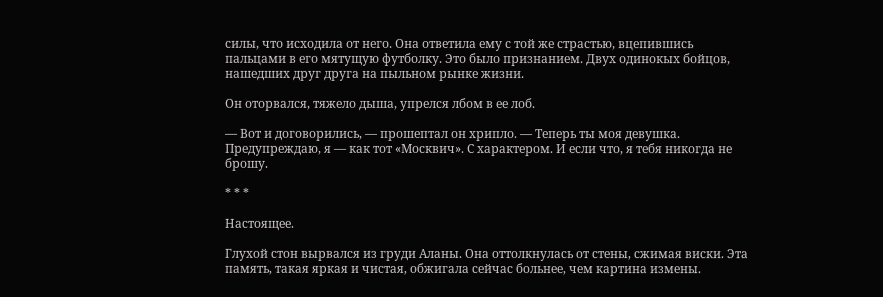силы, что исходила от него. Она ответила ему с той же страстью, вцепившись пальцами в его мятущую футболку. Это было признанием. Двух одинокых бойцов, нашедших друг друга на пыльном рынке жизни.

Он оторвался, тяжело дыша, упрелся лбом в ее лоб.

— Вот и договорились, — прошептал он хрипло. — Теперь ты моя девушка. Предупреждаю, я — как тот «Москвич». С характером. И если что, я тебя никогда не брошу.

* * *

Настоящее.

Глухой стон вырвался из груди Аланы. Она оттолкнулась от стены, сжимая виски. Эта память, такая яркая и чистая, обжигала сейчас больнее, чем картина измены.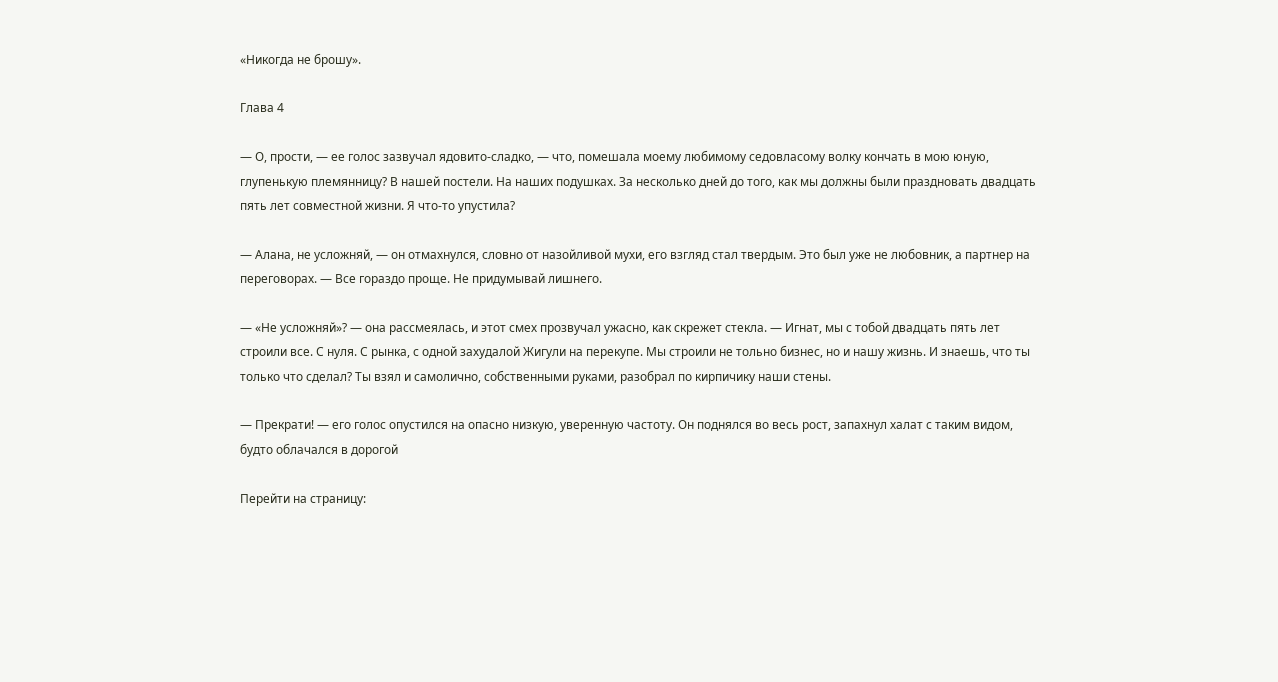«Никогда не брошу».

Глава 4

— О, прости, — ее голос зазвучал ядовито-сладко, — что, помешала моему любимому седовласому волку кончать в мою юную, глупенькую племянницу? В нашей постели. На наших подушках. За несколько дней до того, как мы должны были праздновать двадцать пять лет совместной жизни. Я что-то упустила?

— Алана, не усложняй, — он отмахнулся, словно от назойливой мухи, его взгляд стал твердым. Это был уже не любовник, а партнер на переговорах. — Все гораздо проще. Не придумывай лишнего.

— «Не усложняй»? — она рассмеялась, и этот смех прозвучал ужасно, как скрежет стекла. — Игнат, мы с тобой двадцать пять лет строили все. С нуля. С рынка, с одной захудалой Жигули на перекупе. Мы строили не тольно бизнес, но и нашу жизнь. И знаешь, что ты только что сделал? Ты взял и самолично, собственными руками, разобрал по кирпичику наши стены.

— Прекрати! — его голос опустился на опасно низкую, уверенную частоту. Он поднялся во весь рост, запахнул халат с таким видом, будто облачался в дорогой

Перейти на страницу: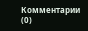Комментарии (0)